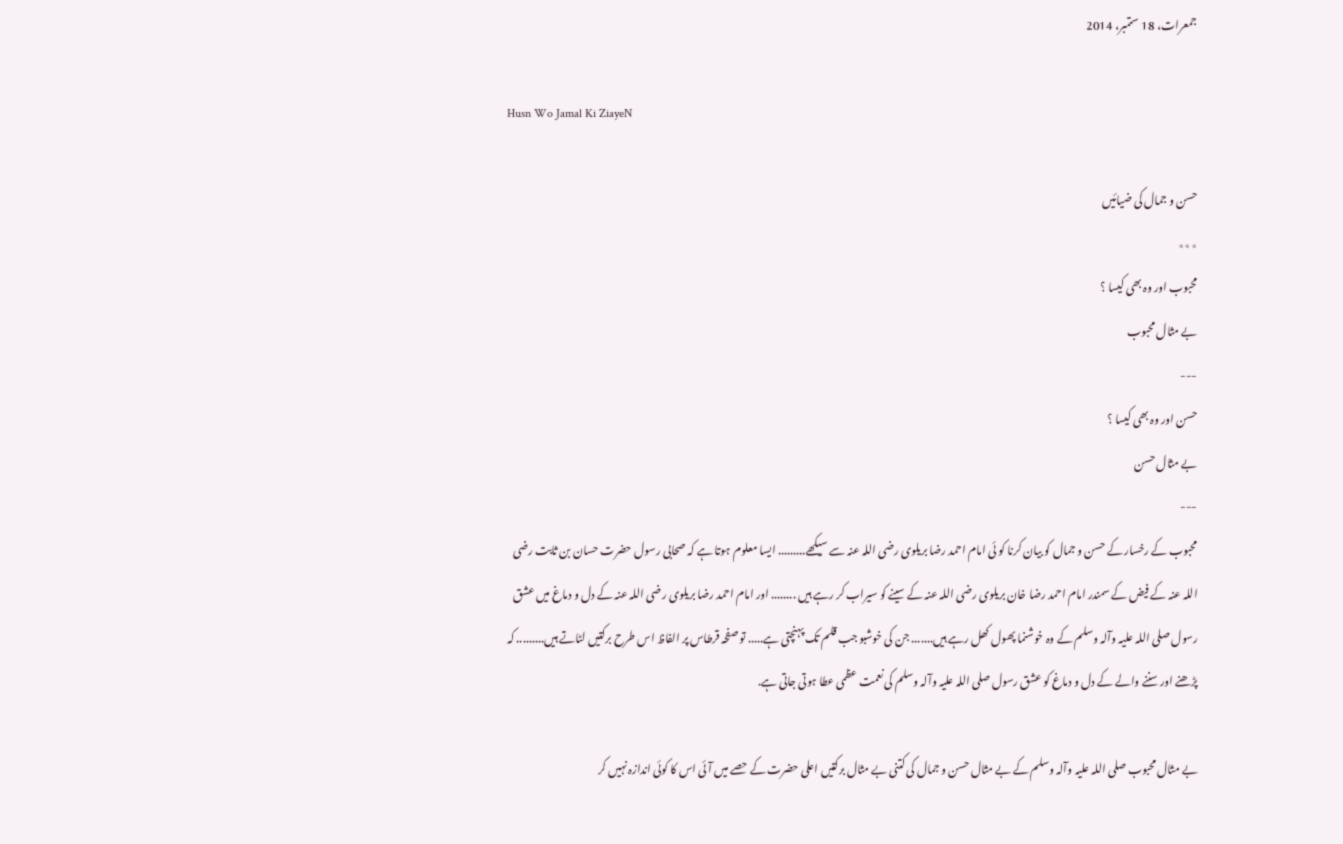جمعرات، 18 ستمبر، 2014

Husn Wo Jamal Ki ZiayeN

حسن و جمال کی ضیائیں
٭٭٭
محبوب اور وہ بھی کیسا ؟
بے مثال محبوب
---
حسن اور وہ بھی کیسا ؟
بے مثال حسن
---
محبوب کے رخسار کے حسن و جمال کو بیان کرنا کو ئی امام احمد رضا بریلوی رضی اللہ عنہ سے سیکھے......... ایسا معلوم ہوتا ہے کہ صحابی رسول حضرت حسان بن ثابت رضی اللہ عنہ کے فیض کے سمندر امام احمد رضا خان بریلوی رضی اللہ عنہ کے سینے کو سیراب کر رہے ہیں ........ اور امام احمد رضا بریلوی رضی اللہ عنہ کے دل و دماغ میں عشق رسول صلی اللہ علیہ وآلہ وسلم کے وہ خوشنما پھول کھل رہے ہیں....... جن کی خوشبو جب قلم تک پہنچتی ہے..... تو صفحہ قرطاس پر الفاظ اس طرح برکتیں لٹاتے ہیں......... کہ پڑھنے اور سننے والے کے دل و دماغ کو عشق رسول صلی اللہ علیہ وآلہ وسلم کی نعمت عظمی عطا ہوتی جاتی ہے.

بے مثال محبوب صلی اللہ علیہ وآلہ وسلم کے بے مثال حسن و جمال کی کتنی بے مثال برکتیں اعلی حضرت کے حصے میں آئی اس کا کوئی اندازہ نہیں کر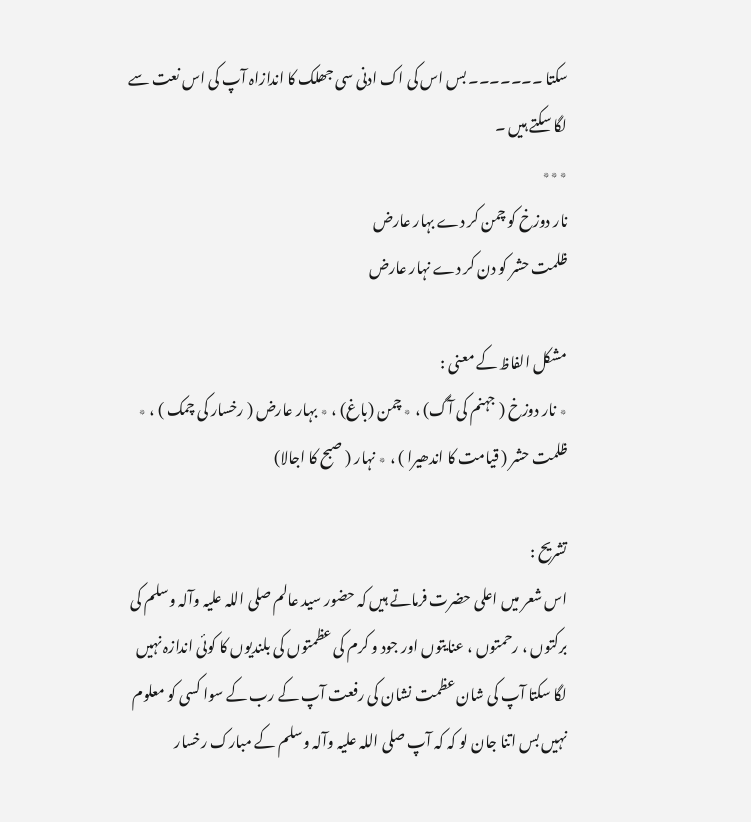سکتا ۔۔۔۔۔۔۔ بس اس کی اک ادنی سی جھلک کا اندازاہ آپ کی اس نعت سے لگا سکتے ہیں ۔
٭٭٭
نار دوزخ کو چمن کر دے بہار عارض
ظلمت حشر کو دن کر دے نہار عارض

مشکل الفاظ کے معنی :
٭ نار دوزخ ( جہنم کی آگ) ، ٭ چمن (باغ) ، ٭ بہار عارض ( رخسار کی چمک ) ، ٭ ظلمت حشر ( قیامت کا اندھیرا ) ، ٭ نہار ( صبح کا اجالا)

تشریح :
اس شعر میں اعلی حضرت فرماتے ہیں کہ حضور سید عالم صلی اللہ علیہ وآلہ وسلم کی برکتوں ، رحمتوں ، عنایتوں اور جود و کرم کی عظمتوں کی بلندیوں کا کوئی اندازہ نہیں لگا سکتا آپ کی شان عظمت نشان کی رفعت آپ کے رب کے سوا کسی کو معلوم نہیں بس اتنا جان لو کہ کہ آپ صلی اللہ علیہ وآلہ وسلم کے مبارک رخسار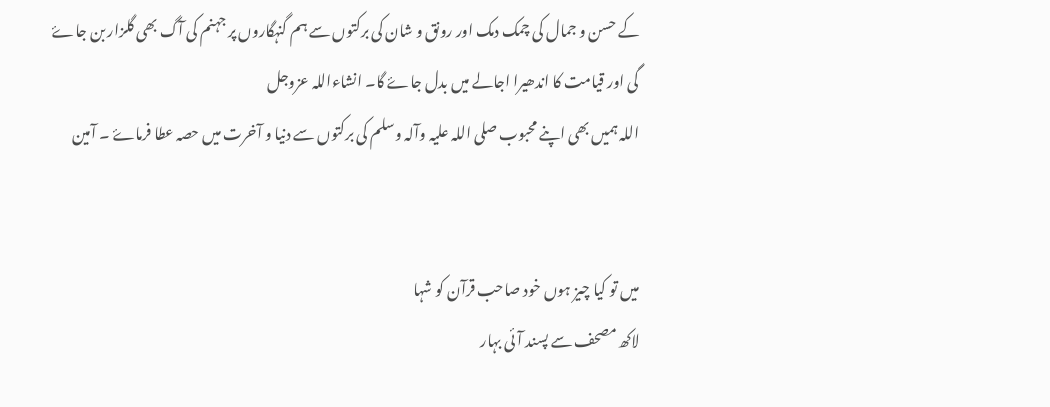کے حسن و جمال کی چمک دمک اور رونق و شان کی برکتوں سے ہم گنہگاروں پر جہنم کی آگ بھی گلزار بن جاۓ گی اور قیامت کا اندھیرا اجالے میں بدل جاۓ گا۔ انشاءاللہ عزوجل
اللہ ہمیں بھی اپنے محبوب صلی اللہ علیہ وآلہ وسلم کی برکتوں سے دنیا و آخرت میں حصہ عطا فرماۓ ۔ آمین


میں تو کیا چیز ہوں خود صاحب قرآن کو شہا
لاکھ مصحف سے پسند آئی بہار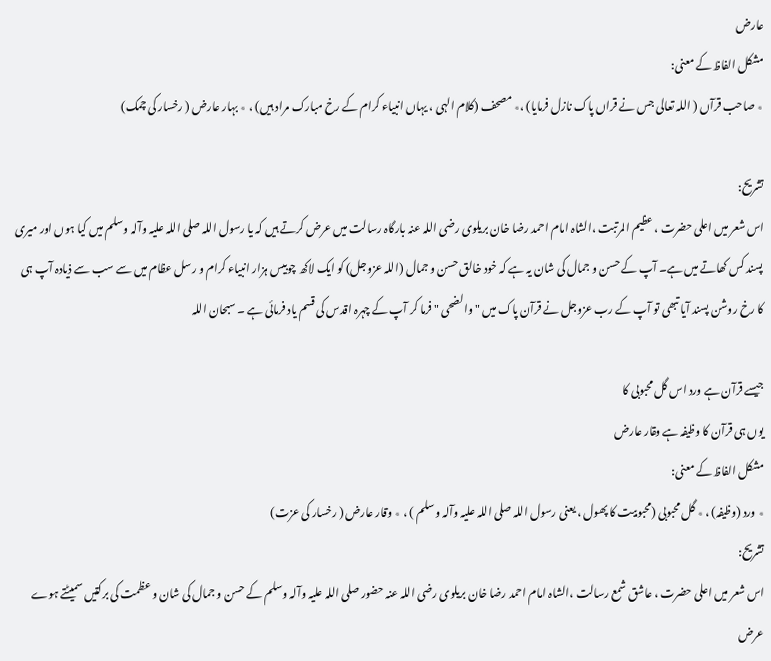عارض
مشکل الفاظ کے معنی:
٭ صاحب قرآں ( اللہ تعالی جس نے قراں پاک نازل فرمایا) ،٭ مصحف (کلام الہی ، یہاں انبیاء کرام کے رخ مبارک مراد ہیں) ، ٭ بہار عارض ( رخسار کی چمک)

تشریح:
اس شعر میں اعلی حضرت ، عظیم المرتبت ،الشاہ امام احمد رضا خان بریلوی رضی اللہ عنہ بارگاہ رسالت میں عرض کرتے ہیں کہ یا رسول اللہ صلی اللہ علیہ وآلہ وسلم میں کیا ہوں اور میری پسند کس کھاتے میں ہے۔ آپ کے حسن و جمال کی شان یہ ہے کہ خود خالق حسن و جمال (اللہ عزوجل) کو ایک لاکھ چوبیس ہزار انبیاء کرام و رسل عظام میں سے سب سے ذیادہ آپ ہی کا رخ روشن پسند آیا تبھی تو آپ کے رب عزوجل نے قرآن پاک میں " والضحی " فرما کر آپ کے چہرہ اقدس کی قسم یاد فرمائی ہے ۔ سبحان اللہ

جیسے قرآن ہے ورد اس گل محبوبی کا
یوں ہی قرآن کا وظیفہ ہے و‍قار عارض
مشکل الفاظ کے معنی:
٭ ورد (وظیفہ) ، ٭ گل محبوبی (محبوبیت کا پھول ، یعنی رسول اللہ صلی اللہ علیہ وآلہ وسلم ) ، ٭ وقار عارض ( رخسار کی عزت)
تشریح:
اس شعر میں اعلی حضرت ، عاشق شمع رسالت ،الشاہ امام احمد رضا خان بریلوی رضی اللہ عنہ حضور صلی اللہ علیہ وآلہ وسلم کے حسن و جمال کی شان و عظمت کی برکتیں سمیٹتے ہوے عرض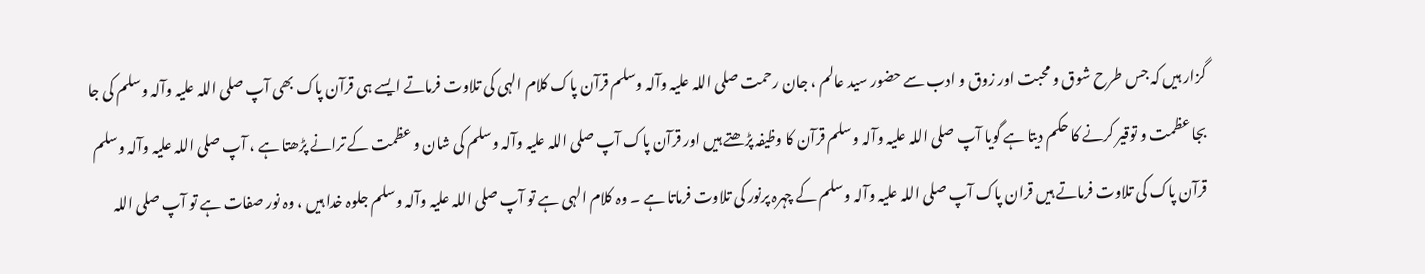گزار ہیں کہ جس طرح شوق و محبت اور زوق و ادب سے حضور سید عالم ، جان رحمت صلی اللہ علیہ وآلہ وسلم قرآن پاک کلام الہی کی تلاوت فرماتے ایسے ہی قرآن پاک بھی آپ صلی اللہ علیہ وآلہ وسلم کی جا بجا عظمت و توقیر کرنے کا حکم دیتا ہے گویا آپ صلی اللہ علیہ وآلہ وسلم قرآن کا وظیفہ پڑھتے ہیں اور قرآن پاک آپ صلی اللہ علیہ وآلہ وسلم کی شان و عظمت کے ترانے پڑھتا ہے ، آپ صلی اللہ علیہ وآلہ وسلم قرآن پاک کی تلاوت فرماتے ہیں قران پاک آپ صلی اللہ علیہ وآلہ وسلم کے چہرہ پرنور کی تلاوت فرماتا ہے ۔ وہ کلام الہی ہے تو آپ صلی اللہ علیہ وآلہ وسلم جلوہ خدا ہیں ، وہ نور صفات ہے تو آپ صلی اللہ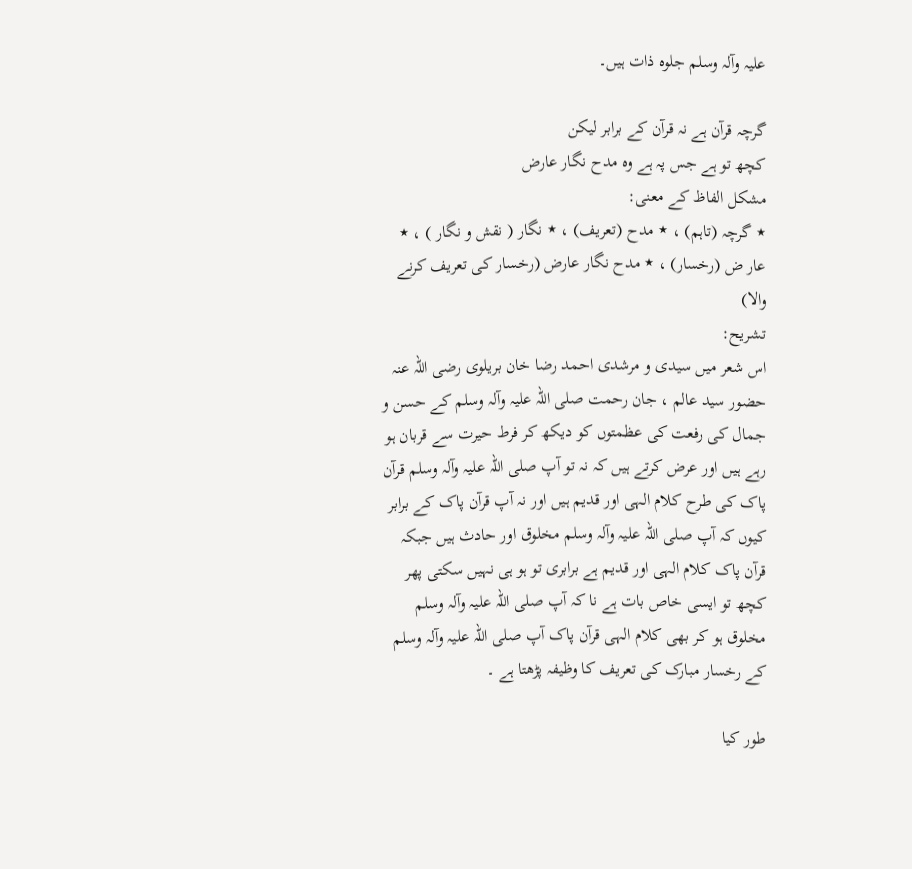علیہ وآلہ وسلم جلوہ ذات ہیں۔

گرچہ قرآن ہے نہ قرآن کے برابر لیکن
کچھ تو ہے جس پہ ہے وہ مدح نگار عارض
مشکل الفاظ کے معنی:
٭ گرچہ (تاہم) ، ٭ مدح (تعریف) ، ٭ نگار ( نقش و نگار ) ، ٭ عار ض (رخسار) ، ٭ مدح نگار عارض (رخسار کی تعریف کرنے والا)
تشریح:
اس شعر میں سیدی و مرشدی احمد رضا خان بریلوی رضی اللہ عنہ حضور سید عالم ، جان رحمت صلی اللہ علیہ وآلہ وسلم کے حسن و جمال کی رفعت کی عظمتوں کو دیکھ کر فرط حیرت سے قربان ہو رہے ہیں اور عرض کرتے ہیں کہ نہ تو آپ صلی اللہ علیہ وآلہ وسلم قرآن پاک کی طرح کلام الہی اور قدیم ہیں اور نہ آپ قرآن پاک کے برابر کیوں کہ آپ صلی اللہ علیہ وآلہ وسلم مخلوق اور حادث ہیں جبکہ قرآن پاک کلام الہی اور قدیم ہے برابری تو ہو ہی نہیں سکتی پھر کچھ تو ایسی خاص بات ہے نا کہ آپ صلی اللہ علیہ وآلہ وسلم مخلوق ہو کر بھی کلام الہی قرآن پاک آپ صلی اللہ علیہ وآلہ وسلم کے رخسار مبارک کی تعریف کا وظیفہ پڑھتا ہے ۔

طور کیا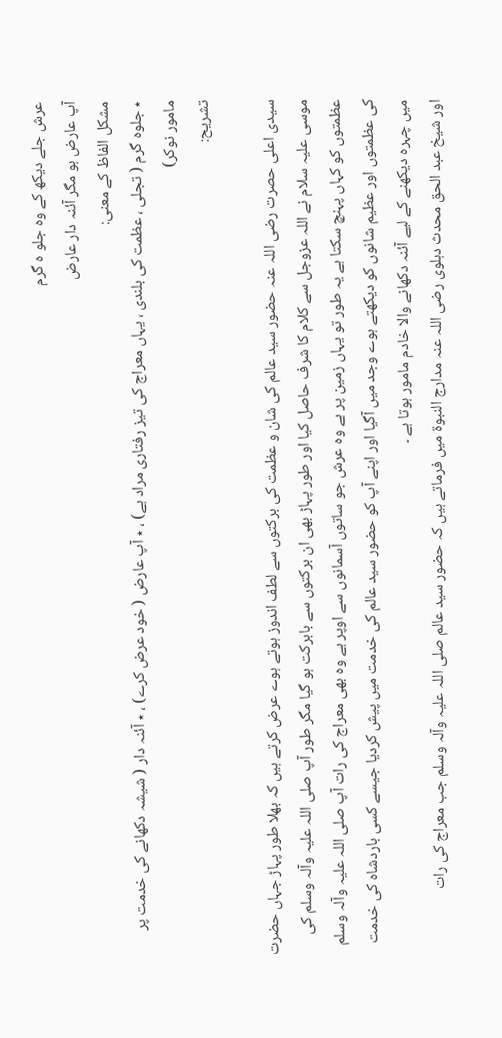عرش جلے دیکھ کے وہ جلو‌‍ ہ گرم
آپ عارض ہو مگر آئنہ دار عارض
مشکل الفاظ کے معنی:
٭ جلوہ گرم ( تجلی ، عظمت کی بلندی ، یہاں معراج کی تیز رفتاری مراد ہے) ، ٭ آپ عارض ( خود عرض کرے) ، ٭ آئنہ دار ( شیشہ دکھانے کی خدمت پر مامور نوکر)
تشریح:

سیدی اعلی حصرت رضی اللہ عنہ حضور سید عالم کی شان و عظمت کی برکتوں سے لطف اندوز ہوتے ہوے عرض کرتے ہیں کہ بھلا طور پہاڑ جہاں حضرت موسی علیہ سلام نے اللہ عزوجل سے کلام کا شرف حاصل کیا اور طور پہاڑ بھی ان برکتوں سے بابرکت ہو گیا مگر طور آپ صلی اللہ علیہ وآلہ وسلم کی عظمتوں کو کہاں پہنچ سکتا ہے یہ طور تو یہاں زمین پر ہے وہ عرش جو ساتوں آسمانوں سے اوپر ہے وہ بھی معراج کی رات آپ صلی اللہ علیہ وآلہ وسلم کی عظمتوں اور عظیم شانوں کو دیکھتے ہوے وجد میں آگیا اور اپنے آپ کو حضور سید عالم کی خدمت میں پیش کردیا جیسے کسی باردشاہ کی خدمت میں چہرہ دیکھنے کے لیے آئنہ دکھانے والا خادم مامور ہوتا ہے ۔
اور شیخ عبد الحق محدث دہلوی رضی اللہ عنہ مدارج النبوۃ میں فرماتے ہیں کہ حضور سید عالم صلی اللہ علیہ وآلہ وسلم جب معراج کی رات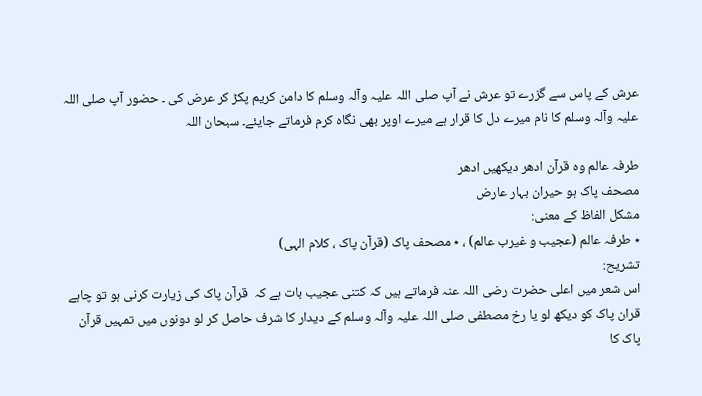عرش کے پاس سے گزرے تو عرش نے آپ صلی اللہ علیہ وآلہ وسلم کا دامن کریم پکڑ کر عرض کی ۔ حضور آپ صلی اللہ علیہ وآلہ وسلم کا نام میرے دل کا قرار ہے میرے اوپر بھی نگاہ کرم فرماتے جايئے۔ سبحان اللہ

طرفہ عالم وہ قرآن ادھر دیکھیں ادھر
مصحف پاک ہو حیران بہار عارض
مشکل الفاظ کے معنی:
٭ طرفہ عالم (عجیب و غیرب عالم) ، ٭ مصحف پاک (قرآن پاک ، کلام الہی)
تشریح:
اس شعر میں اعلی حضرت رضی اللہ عنہ فرماتے ہیں کہ کتنی عجیب بات ہے کہ ‍ قرآن پاک کی زیارت کرنی ہو تو چاہے قران پاک کو دیکھ لو یا رخ مصطفی صلی اللہ علیہ وآلہ وسلم کے دیدار کا شرف حاصل کر لو دونوں میں تمہیں قرآن پاک کا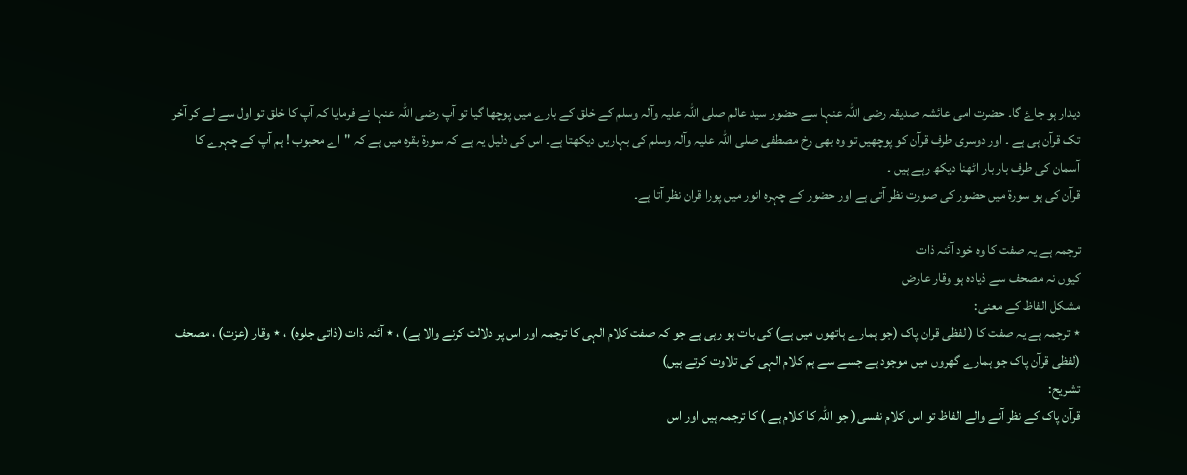دیدار ہو جاۓ گا۔ حضرت امی عائشہ صدیقہ رضی اللہ عنہا سے حضور سید عالم صلی اللہ علیہ وآلہ وسلم کے خلق کے بارے میں پوچھا گیا تو آپ رضی اللہ عنہا نے فرمایا کہ آپ کا خلق تو اول سے لے کر آخر تک قرآن ہی ہے ۔ اور دوسری طرف قرآن کو پوچھیں تو وہ بھی رخ مصطفی صلی اللہ علیہ وآلہ وسلم کی بہاریں دیکھتا ہے۔ اس کی دلیل یہ ہے کہ سورۃ بقرہ میں ہے کہ "اے محبوب ! ہم آپ کے چہرے کا آسمان کی طرف بار بار اٹھنا دیکھ رہے ہیں ۔
قرآن کی ہو سورۃ میں حضور کی صورت نظر آتی ہے اور حضور کے چہرہ انور میں پورا قران نظر آتا ہے۔

ترجمہ ہے یہ صفت کا وہ خود آئنہ ذات
کیوں نہ مصحف سے ذیادہ ہو وقار عارض
مشکل الفاظ کے معنی:
٭ ترجمہ ہے یہ صفت کا ( لفظی قران پاک (جو ہمارے ہاتھوں میں ہے) کی بات ہو رہی ہے جو کہ صفت کلام الہی کا ترجمہ اور اس پر دلالت کرنے والا ہے) ، ٭ آئنہ ذات (ذاتی جلوہ) ، ٭ وقار (عزت) ، مصحف (لفظی قرآن پاک جو ہمارے گھروں میں موجود ہے جسے سے ہم کلام الہی کی تلاوت کرتے ہیں)
تشریح:
قرآن پاک کے نظر آنے والے الفاظ تو اس کلام نفسی( جو اللہ کا کلام ہے ) کا ترجمہ ہیں اور اس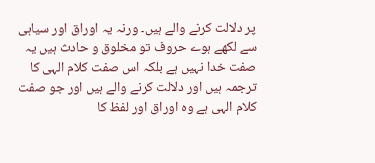پر دلالت کرنے والے ہیں۔ ورنہ یہ اوراق اور سیاہی سے لکھے ہوے حروف تو مخلوق و حادث ہیں یہ صفت خدا نہیں ہے بلکہ اس صفت کلام الہی کا ترجمہ ہیں اور دلالت کرنے والے ہیں اور جو صفت کلام الہی ہے وہ اوراق اور لفظ کا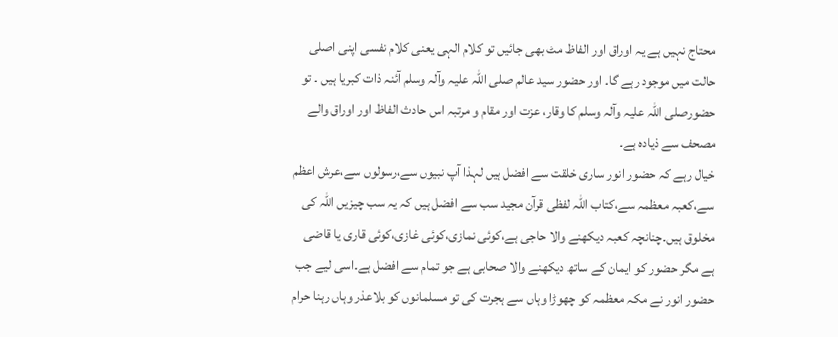محتاج نہیں ہے یہ اوراق اور الفاظ مٹ بھی جائیں تو کلام الہی یعنی کلام نفسی اپنی اصلی حالت میں موجود رہے گا۔ اور حضور سید عالم صلی اللہ علیہ وآلہ وسلم آئنہ ذات کبریا ہیں ۔ تو حضورصلی اللہ علیہ وآلہ وسلم کا وقار، عزت اور مقام و مرتبہ اس حادث الفاظ اور اوراق والے مصحف سے ذیادہ ہے۔
خیال رہے کہ حضور انور ساری خلقت سے افضل ہیں لہذا آپ نبیوں سے،رسولوں سے،عرش اعظم سے،کعبہ معظمہ سے،کتاب اللہ لفظی قرآن مجید سب سے افضل ہیں کہ یہ سب چیزیں اللہ کی مخلوق ہیں۔چنانچہ کعبہ دیکھنے والا حاجی ہے،کوئی نمازی،کوئی غازی،کوئی قاری یا قاضی ہے مگر حضور کو ایمان کے ساتھ دیکھنے والا صحابی ہے جو تمام سے افضل ہے۔اسی لیے جب حضور انور نے مکہ معظمہ کو چھوڑا وہاں سے ہجرت کی تو مسلمانوں کو بلاعذر وہاں رہنا حرام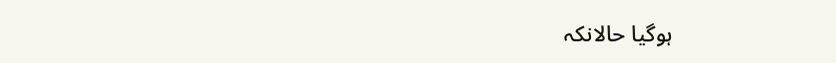ہوگیا حالانکہ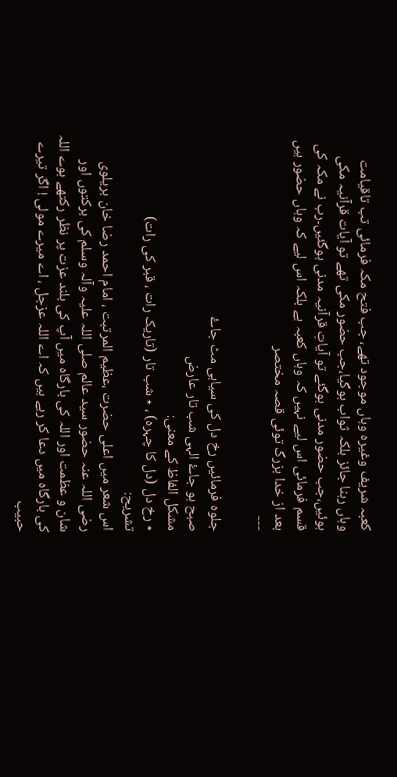کعبہ شریف وغیرہ وہاں موجود تھے، جب فتح مکہ فرمائی تب تاقیامت وہاں رہنا جائز بلکہ ثواب ہوگیا،جب حضور مکی تھے تو آیات قرآنیہ مکی ہوئیں،جب حضور مدنی ہوگئے تو آیاتِ قرآنیہ مدنی ہوگئیں۔رب نے مکہ کی قسم فرمائی اس لیے نہیں کہ وہاں کعبہ ہے بلکہ اس لیے کہ وہاں حضور ہیں
بعد از خدا بزرگ توئی قصہ مختصر
---

جلوہ فرمائیں رخ دل کی سیاہی مٹ جاۓ
صبح ہو جاۓ الہی شب تار عارض
مشکل الفاظ کے معنی:
٭ رخ دل (دل کا چہرہ) ، ٭ شب تار (تاریک رات ، قبر کی رات)
تشریح:
اس شعر میں اعلی حضرت ،عظیم المرتبت ، امام احمد رضا خان بریلوی رضی اللہ عنہ حضور سید عالم صلی اللہ علیہ وآلہ وسلم کی برکتوں اور شان و عظمت اور اللہ کی بارگاہ میں آپ کی بلند عزت پر نظر رکتھے ہوے اللہ کی بارگاہ میں دعا کر رہے ہیں کہ اے اللہ عزجل ، اے میرے مولی ! اگر تیرے حبیب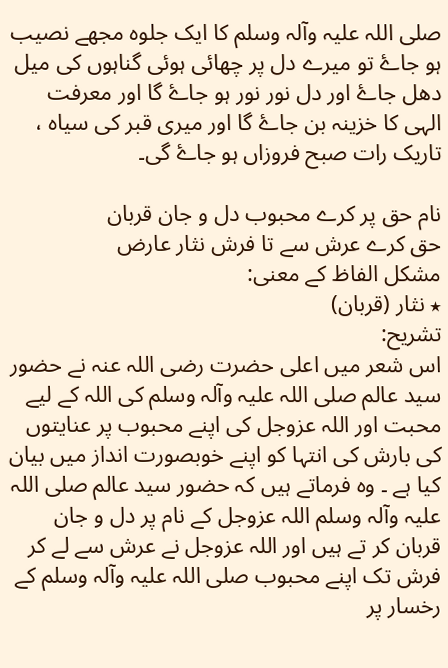صلی اللہ علیہ وآلہ وسلم کا ایک جلوہ مجھے نصیب ہو جاۓ تو میرے دل پر چھائی ہوئی گناہوں کی میل دھل جاۓ اور دل نور نور ہو جاۓ گا اور معرفت الہی کا خزینہ بن جاۓ گا اور میری قبر کی سیاہ ، تاریک رات صبح فروزاں ہو جاۓ گی۔

نام حق پر کرے محبوب دل و جان قربان
حق کرے عرش سے تا فرش نثار عارض
مشکل الفاظ کے معنی:
٭ نثار (قربان)
تشریح:
اس شعر میں اعلی حضرت رضی اللہ عنہ نے حضور سید عالم صلی اللہ علیہ وآلہ وسلم کی اللہ کے لیے محبت اور اللہ عزوجل کی اپنے محبوب پر عنایتوں کی بارش کی انتہا کو اپنے خوبصورت انداز میں بیان کیا ہے ۔ وہ فرماتے ہیں کہ حضور سید عالم صلی اللہ علیہ وآلہ وسلم اللہ عزوجل کے نام پر دل و جان قربان کر تے ہیں اور اللہ عزوجل نے عرش سے لے کر فرش تک اپنے محبوب صلی اللہ علیہ وآلہ وسلم کے رخسار پر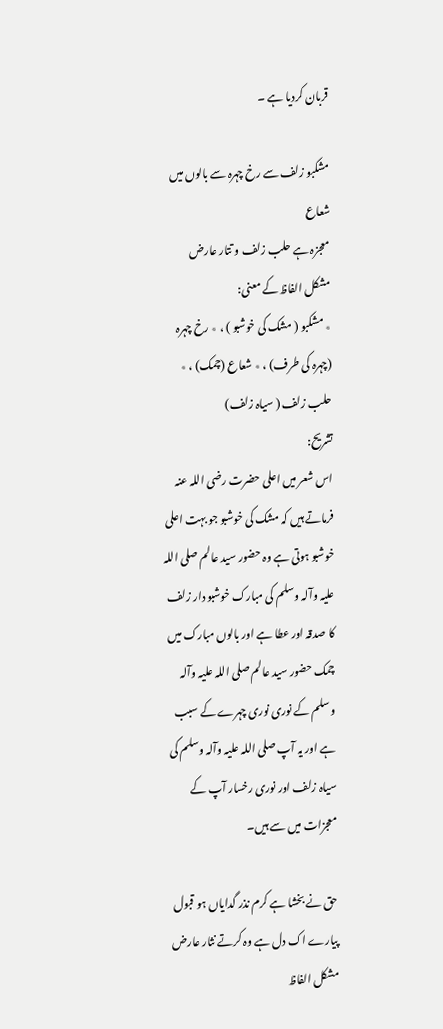قربان کردیا ہے ۔

مشکبو زلف سے رخ چہرہ سے بالوں میں شعاع
معجزہ ہے حلب زلف و تتار عارض
مشکل الفاظ کے معنی:
٭ مشکبو ( مشک کی خوشبو ) ، ٭ رخ چہرہ (چہرہ کی طرف) ، ٭ شعاع (چمک) ، ٭ حلب زلف ( سیاہ زلف)
تشریح:
اس شعر میں اعلی حضرت رضی اللہ عنہ فرماتے ہیں کہ مشک کی خوشبو جو بہت اعلی خوشبو ہوتی ہے وہ حضور سید عالم صلی اللہ علیہ وآلہ وسلم کی مبارک خوشبو دار زلف کا صدقہ اور عطا ہے اور بالوں مبارک میں چمک حضور سید عالم صلی اللہ علیہ وآلہ وسلم کے نوری نوری چہرے کے سبب ہے اور یہ آپ صلی اللہ علیہ وآلہ وسلم کی سیاہ زلف اور نوری رخسار آپ کے معجزات میں سے ہیں۔

حق نے بخشا ہے کرم نذر گدایاں ہو قبول
پیارے اک دل ہے وہ کرتے نثار عارض
مشکل الفاظ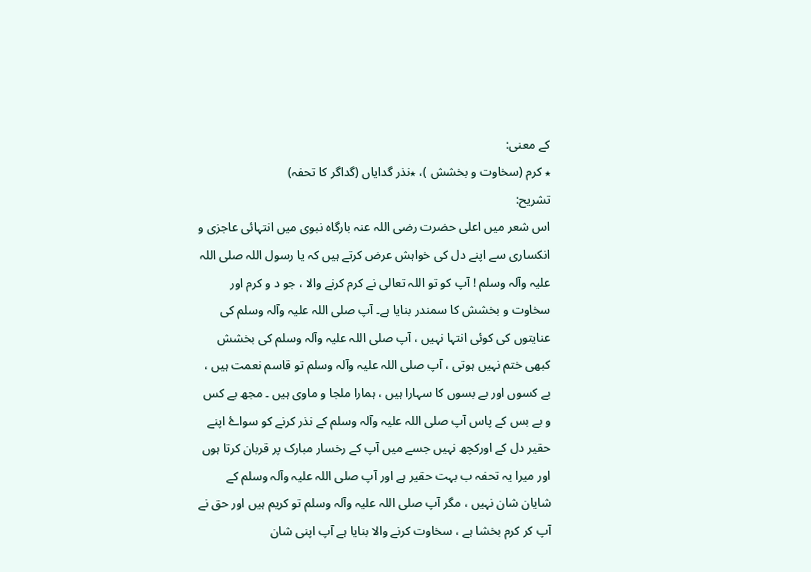کے معنی:
٭ کرم (سخاوت و بخشش )، ٭نذر گدایاں (گداگر کا تحفہ)
تشریح:
اس شعر میں اعلی حضرت رضی اللہ عنہ بارگاہ نبوی میں انتہائی عاجزی و انکساری سے اپنے دل کی خواہش عرض کرتے ہیں کہ یا رسول اللہ صلی اللہ علیہ وآلہ وسلم ! آپ کو تو اللہ تعالی نے کرم کرنے والا ، جو د و کرم اور سخاوت و بخشش کا سمندر بنایا ہے۔ آپ صلی اللہ علیہ وآلہ وسلم کی عنایتوں کی کوئی انتہا نہیں ، آپ صلی اللہ علیہ وآلہ وسلم کی بخشش کبھی ختم نہیں ہوتی ، آپ صلی اللہ علیہ وآلہ وسلم تو قاسم نعمت ہیں ، بے کسوں اور بے بسوں کا سہارا ہیں ، ہمارا ملجا و ماوی ہیں ۔ مجھ بے کس و بے بس کے پاس آپ صلی اللہ علیہ وآلہ وسلم کے نذر کرنے کو سواۓ اپنے حقیر دل کے اورکچھ نہیں جسے میں آپ کے رخسار مبارک پر قربان کرتا ہوں اور میرا یہ تحفہ ب بہت حقیر ہے اور آپ صلی اللہ علیہ وآلہ وسلم کے شایان شان نہیں ، مگر آپ صلی اللہ علیہ وآلہ وسلم تو کریم ہیں اور حق نے آپ کر کرم بخشا ہے ، سخاوت کرنے والا بنایا ہے آپ اپنی شان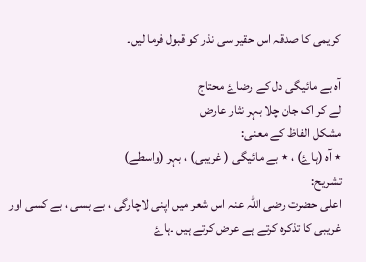کریمی کا صدقہ اس حقیر سی نذر کو قبول فرما لیں۔

آہ بے مائیگی دل کے رضاۓ محتاج
لے کر اک جان چلا بہر نثار عارض
مشکل الفاظ کے معنی:
٭ آہ (ہاۓ) ، ٭ بے مائیگی ( غریبی) ، بہر (واسطے)
تشریح:
اعلی حضرت رضی اللہ عنہ اس شعر میں اپنی لاچارگی ، بے بسی ، بے کسی اور غریبی کا تذکرہ کرتے ہے عرض کرتے ہیں ۔ہاۓ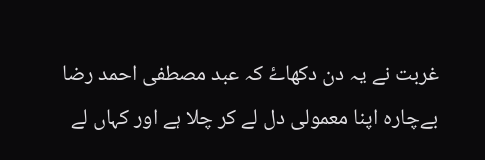غربت نے یہ دن دکھاۓ کہ عبد مصطفی احمد رضا بےچارہ اپنا معمولی دل لے کر چلا ہے اور کہاں لے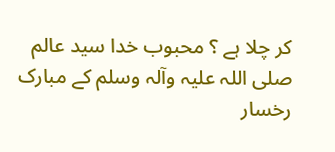کر چلا ہے ؟ محبوب خدا سید عالم صلی اللہ علیہ وآلہ وسلم کے مبارک رخسار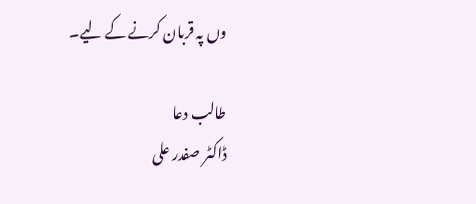وں پہ قربان کرنے کے لیے۔

طالب دعا
ڈاکٹر صفدر علی ‍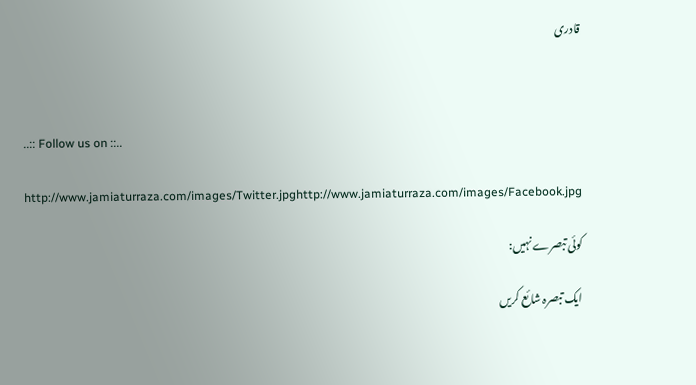قادری



..:: Follow us on ::..

http://www.jamiaturraza.com/images/Twitter.jpghttp://www.jamiaturraza.com/images/Facebook.jpg

کوئی تبصرے نہیں:

ایک تبصرہ شائع کریں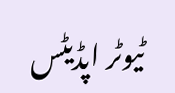ٹیوٹر اپڈیٹس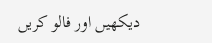دیکھیں اور فالو کریں